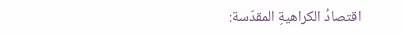اقتصادُ الكراهيةِ المقدّسة: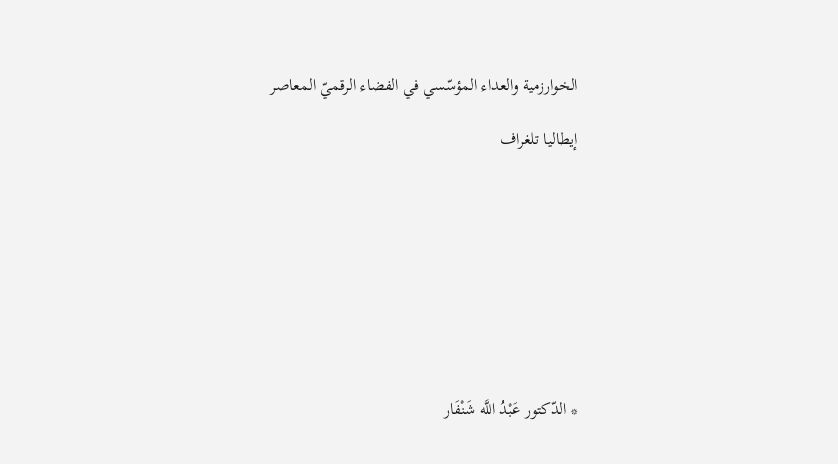الخوارزمية والعداء المؤسّسي في الفضاء الرقميّ المعاصر

إيطاليا تلغراف









* الدّكتور عَبْدُ اللَّه شَنْفَار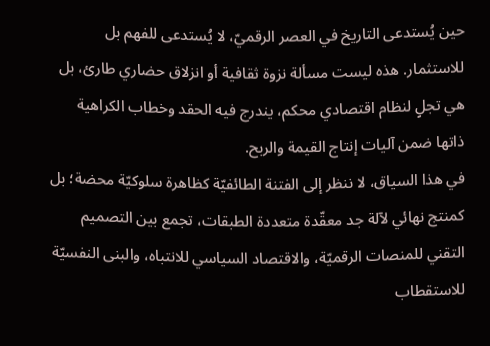حين يُستدعى التاريخ في العصر الرقميّ، لا يُستدعى للفهم بل للاستثمار. هذه ليست مسألة نزوة ثقافية أو انزلاق حضاري طارئ، بل هي تجلٍ لنظام اقتصادي محكم، يندرج فيه الحقد وخطاب الكراهية ذاتها ضمن آليات إنتاج القيمة والربح.
في هذا السياق، لا ننظر إلى الفتنة الطائفيّة كظاهرة سلوكيّة محضة؛ بل كمنتج نهائي لآلة جد معقّدة متعددة الطبقات، تجمع بين التصميم التقني للمنصات الرقميّة، والاقتصاد السياسي للانتباه، والبنى النفسيّة للاستقطاب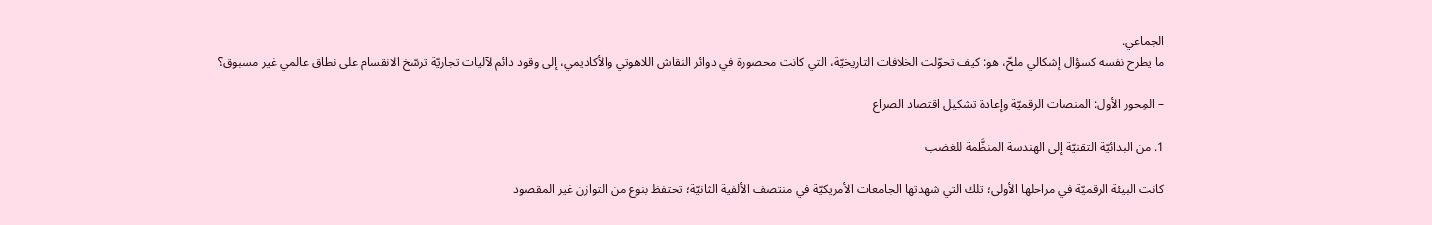الجماعي.
ما يطرح نفسه كسؤال إشكالي ملحّ، هو: كيف تحوّلت الخلافات التاريخيّة، التي كانت محصورة في دوائر النقاش اللاهوتي والأكاديمي، إلى وقود دائم لآليات تجاريّة ترسّخ الانقسام على نطاق عالمي غير مسبوق؟

– المِحور الأول: المنصات الرقميّة وإعادة تشكيل اقتصاد الصراع

1. من البدائيّة التقنيّة إلى الهندسة المنظَّمة للغضب

كانت البيئة الرقميّة في مراحلها الأولى؛ تلك التي شهدتها الجامعات الأمريكيّة في منتصف الألفية الثانيّة؛ تحتفظ بنوع من التوازن غير المقصود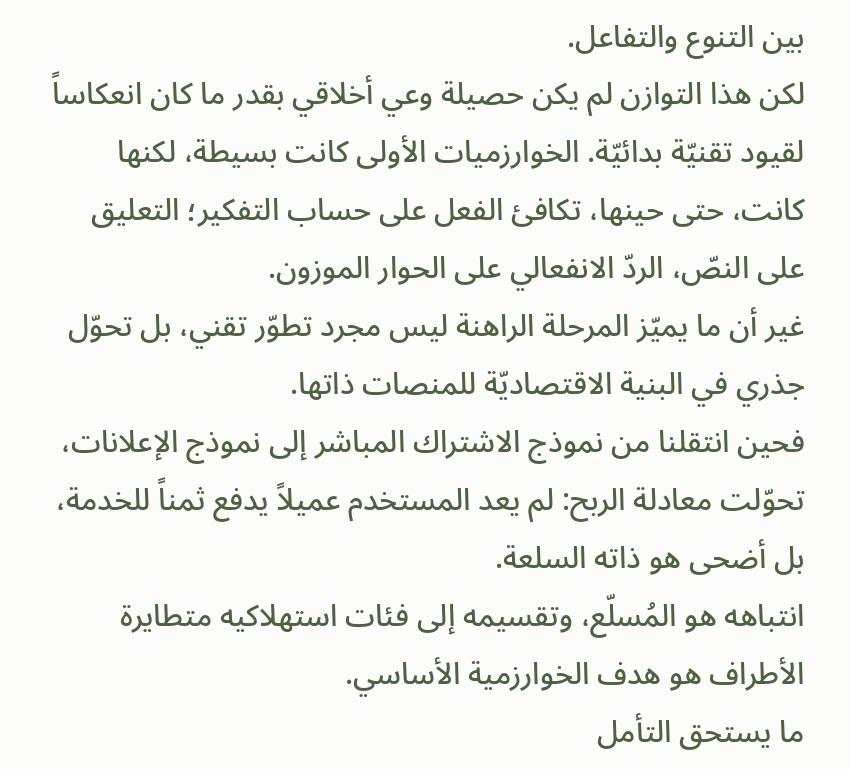بين التنوع والتفاعل.
لكن هذا التوازن لم يكن حصيلة وعي أخلاقي بقدر ما كان انعكاساً لقيود تقنيّة بدائيّة. الخوارزميات الأولى كانت بسيطة، لكنها كانت، حتى حينها، تكافئ الفعل على حساب التفكير؛ التعليق على النصّ، الردّ الانفعالي على الحوار الموزون.
غير أن ما يميّز المرحلة الراهنة ليس مجرد تطوّر تقني، بل تحوّل جذري في البنية الاقتصاديّة للمنصات ذاتها.
فحين انتقلنا من نموذج الاشتراك المباشر إلى نموذج الإعلانات، تحوّلت معادلة الربح: لم يعد المستخدم عميلاً يدفع ثمناً للخدمة، بل أضحى هو ذاته السلعة.
انتباهه هو المُسلّع، وتقسيمه إلى فئات استهلاكيه متطايرة الأطراف هو هدف الخوارزمية الأساسي.
ما يستحق التأمل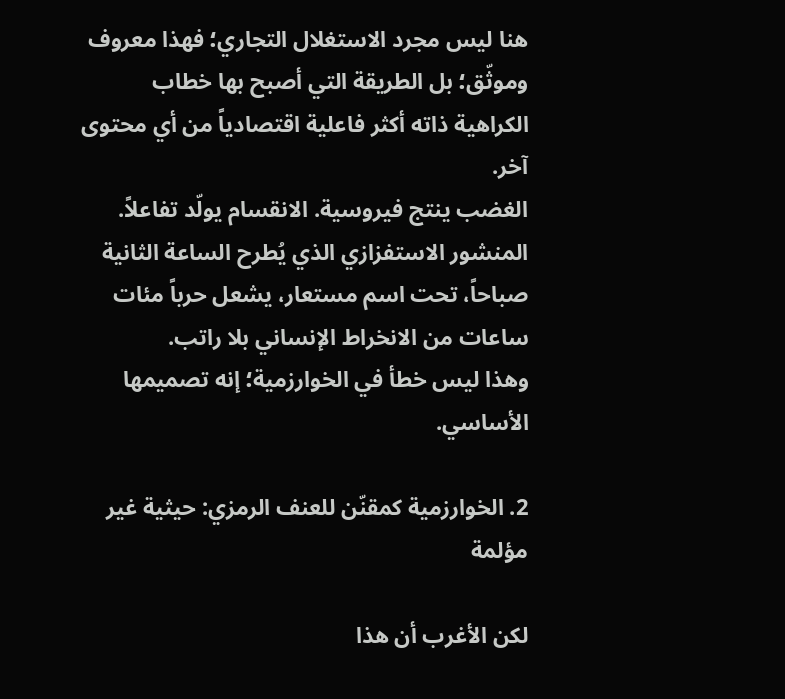هنا ليس مجرد الاستغلال التجاري؛ فهذا معروف وموثّق؛ بل الطريقة التي أصبح بها خطاب الكراهية ذاته أكثر فاعلية اقتصادياً من أي محتوى آخر.
الغضب ينتج فيروسية. الانقسام يولّد تفاعلاً. المنشور الاستفزازي الذي يُطرح الساعة الثانية صباحاً، تحت اسم مستعار، يشعل حرباً مئات ساعات من الانخراط الإنساني بلا راتب.
وهذا ليس خطأ في الخوارزمية؛ إنه تصميمها الأساسي.

2. الخوارزمية كمقنّن للعنف الرمزي: حيثية غير مؤلمة

لكن الأغرب أن هذا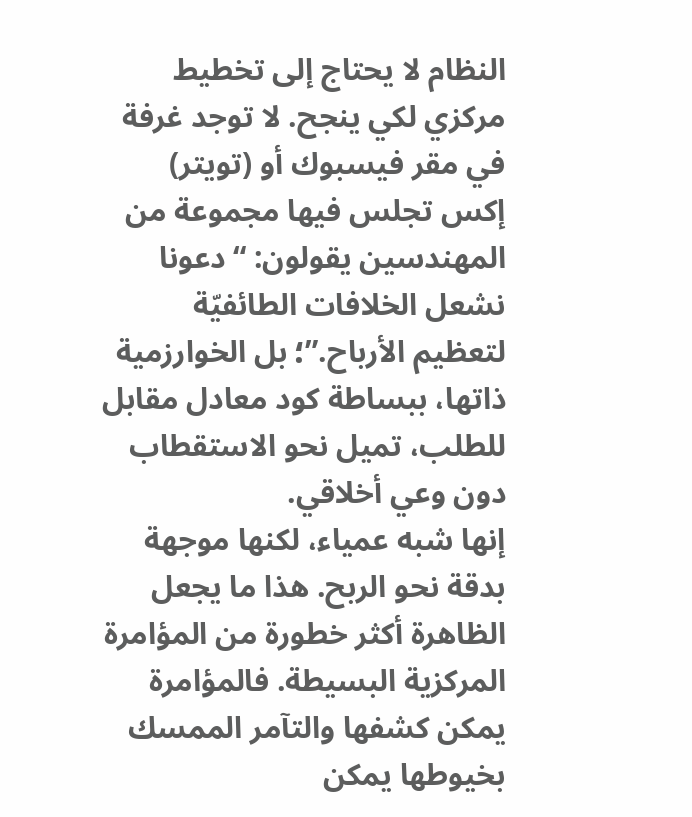النظام لا يحتاج إلى تخطيط مركزي لكي ينجح. لا توجد غرفة في مقر فيسبوك أو (تويتر) إكس تجلس فيها مجموعة من المهندسين يقولون: “دعونا نشعل الخلافات الطائفيّة لتعظيم الأرباح.”؛ بل الخوارزمية ذاتها، ببساطة كود معادل مقابل للطلب، تميل نحو الاستقطاب دون وعي أخلاقي.
إنها شبه عمياء، لكنها موجهة بدقة نحو الربح. هذا ما يجعل الظاهرة أكثر خطورة من المؤامرة المركزية البسيطة. فالمؤامرة يمكن كشفها والتآمر الممسك بخيوطها يمكن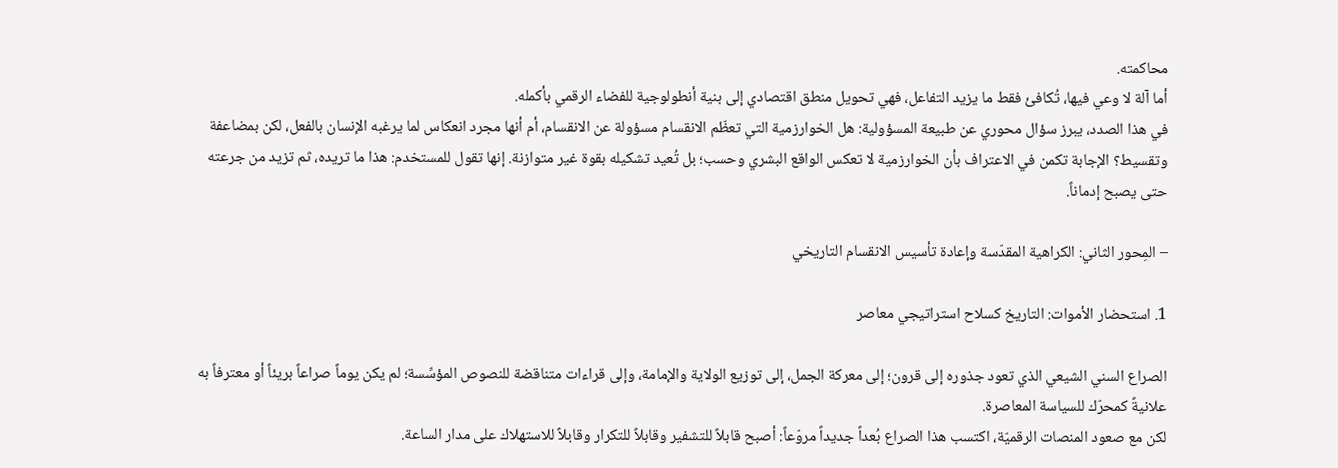محاكمته.
أما آلة لا وعي فيها، تُكافئ فقط ما يزيد التفاعل، فهي تحويل منطق اقتصادي إلى بنية أنطولوجية للفضاء الرقمي بأكمله.
في هذا الصدد، يبرز سؤال محوري عن طبيعة المسؤولية: هل الخوارزمية التي تعظّم الانقسام مسؤولة عن الانقسام، أم أنها مجرد انعكاس لما يرغبه الإنسان بالفعل، لكن بمضاعفة وتقسيط؟ الإجابة تكمن في الاعتراف بأن الخوارزمية لا تعكس الواقع البشري وحسب؛ بل تُعيد تشكيله بقوة غير متوازنة. إنها تقول للمستخدم: هذا ما تريده، ثم تزيد من جرعته حتى يصبح إدماناً.

– المِحور الثاني: الكراهية المقدّسة وإعادة تأسيس الانقسام التاريخي

1. استحضار الأموات: التاريخ كسلاح استراتيجي معاصر

الصراع السني الشيعي الذي تعود جذوره إلى قرون؛ إلى معركة الجمل، إلى توزيع الولاية والإمامة، وإلى قراءات متناقضة للنصوص المؤسِّسة؛ لم يكن يوماً صراعاً بريئاً أو معترفاً به علانيةً كمحرّك للسياسة المعاصرة.
لكن مع صعود المنصات الرقميّة، اكتسب هذا الصراع بُعداً جديداً مروّعاً: أصبح قابلاً للتشفير وقابلاً للتكرار وقابلاً للاستهلاك على مدار الساعة.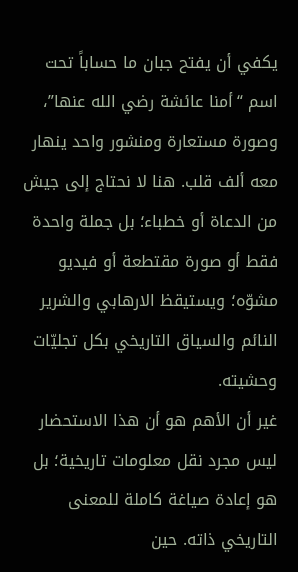يكفي أن يفتح جبان ما حساباً تحت اسم “أمنا عائشة رضي الله عنها”، وصورة مستعارة ومنشور واحد ينهار معه ألف قلب. هنا لا نحتاج إلى جيش من الدعاة أو خطباء؛ بل جملة واحدة فقط أو صورة مقتطعة أو فيديو مشوّه؛ ويستيقظ الارهابي والشرير النائم والسياق التاريخي بكل تجليّات وحشيته.
غير أن الأهم هو أن هذا الاستحضار ليس مجرد نقل معلومات تاريخية؛ بل هو إعادة صياغة كاملة للمعنى التاريخي ذاته. حين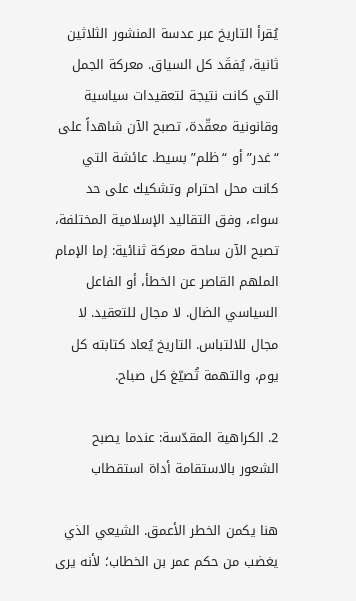يُقرأ التاريخ عبر عدسة المنشور الثلاثين ثانية، يُفقَد كل السياق. معركة الجمل التي كانت نتيجة لتعقيدات سياسية وقانونية معقّدة، تصبح الآن شاهداً على “غدر” أو “ظلم” بسيط. عائشة التي كانت محل احترام وتشكيك على حد سواء، وفق التقاليد الإسلامية المختلفة، تصبح الآن ساحة معركة ثنائية: إما الإمام الملهم القاصر عن الخطأ، أو الفاعل السياسي الضال. لا مجال للتعقيد. لا مجال للالتباس. التاريخ يُعاد كتابته كل يوم، والتهمة تُصيّغ كل صباح.

2. الكراهية المقدّسة: عندما يصبح الشعور بالاستقامة أداة استقطاب

هنا يكمن الخطر الأعمق. الشيعي الذي يغضب من حكم عمر بن الخطاب؛ لأنه يرى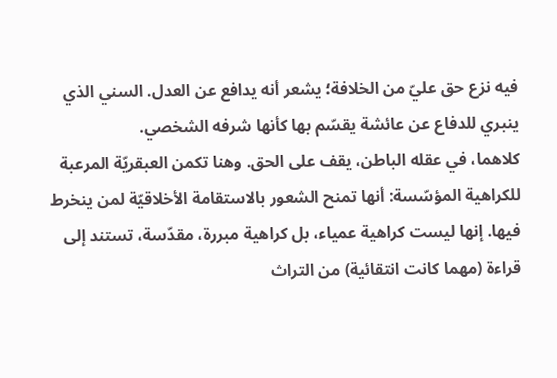فيه نزع حق عليّ من الخلافة؛ يشعر أنه يدافع عن العدل. السني الذي ينبري للدفاع عن عائشة يقسّم بها كأنها شرفه الشخصي.
كلاهما، في عقله الباطن، يقف على الحق. وهنا تكمن العبقريّة المرعبة للكراهية المؤسّسة: أنها تمنح الشعور بالاستقامة الأخلاقيّة لمن ينخرط فيها. إنها ليست كراهية عمياء، بل كراهية مبررة، مقدّسة، تستند إلى قراءة (مهما كانت انتقائية) من التراث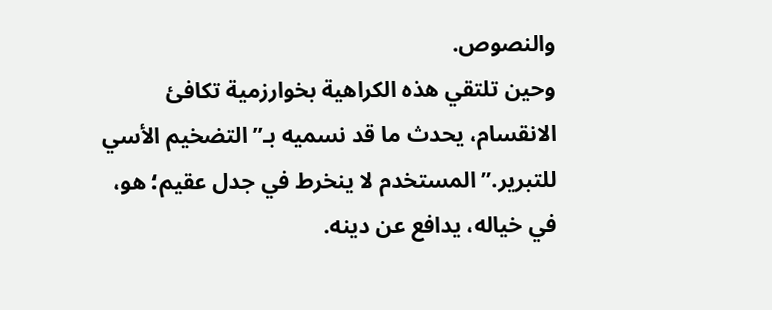والنصوص.
وحين تلتقي هذه الكراهية بخوارزمية تكافئ الانقسام، يحدث ما قد نسميه بـ”التضخيم الأسي للتبرير.” المستخدم لا ينخرط في جدل عقيم؛ هو، في خياله، يدافع عن دينه.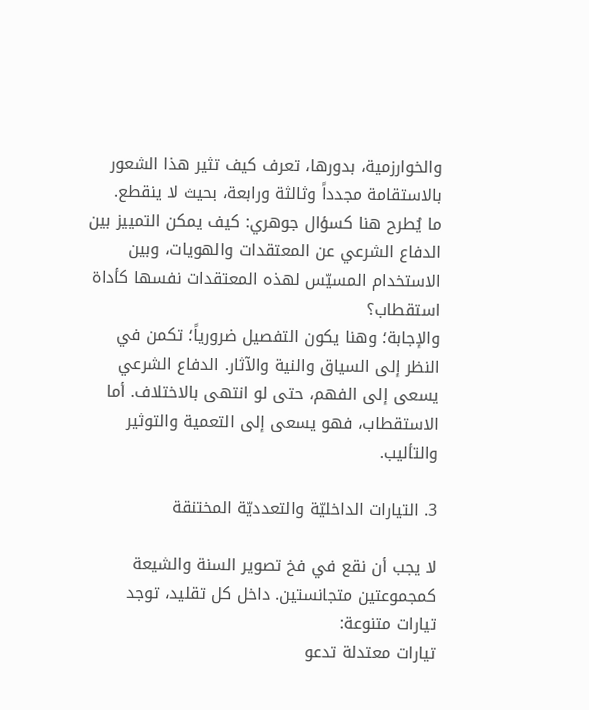والخوارزمية، بدورها، تعرف كيف تثير هذا الشعور بالاستقامة مجدداً وثالثة ورابعة، بحيث لا ينقطع.
ما يُطرح هنا كسؤال جوهري: كيف يمكن التمييز بين الدفاع الشرعي عن المعتقدات والهويات، وبين الاستخدام المسيّس لهذه المعتقدات نفسها كأداة استقطاب؟
والإجابة؛ وهنا يكون التفصيل ضرورياً؛ تكمن في النظر إلى السياق والنية والآثار. الدفاع الشرعي يسعى إلى الفهم، حتى لو انتهى بالاختلاف. أما الاستقطاب، فهو يسعى إلى التعمية والتوثير والتأليب.

3. التيارات الداخليّة والتعدديّة المختنقة

لا يجب أن نقع في فخ تصوير السنة والشيعة كمجموعتين متجانستين. داخل كل تقليد، توجد تيارات متنوعة:
تيارات معتدلة تدعو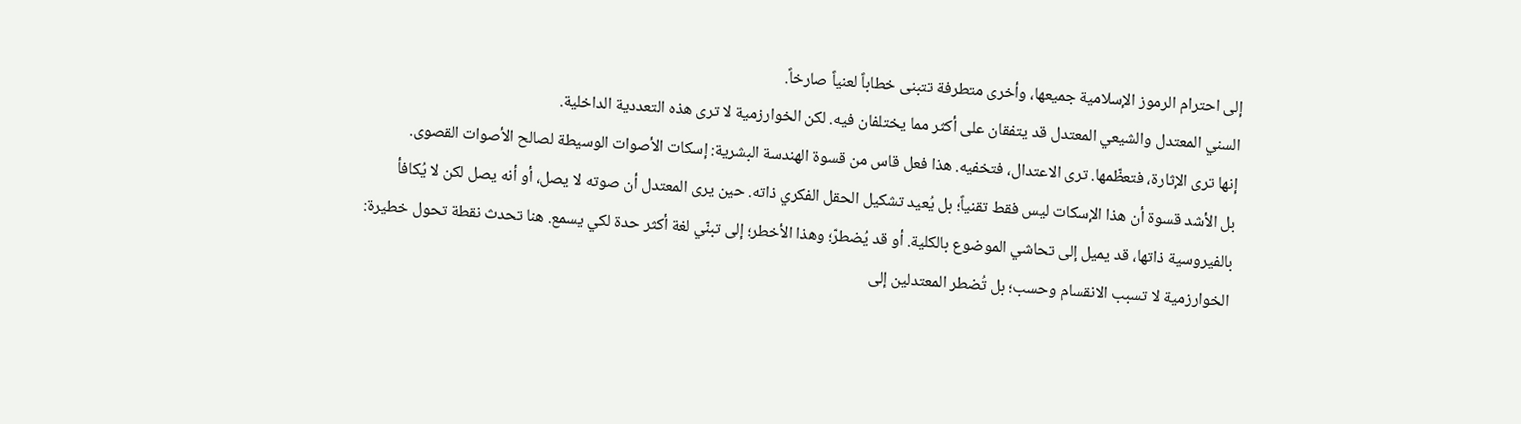إلى احترام الرموز الإسلامية جميعها، وأخرى متطرفة تتبنى خطاباً لعنياً صارخاً.
السني المعتدل والشيعي المعتدل قد يتفقان على أكثر مما يختلفان فيه. لكن الخوارزمية لا ترى هذه التعددية الداخلية.
إنها ترى الإثارة، فتعظّمها. ترى الاعتدال، فتخفيه. هذا فعل قاس من قسوة الهندسة البشرية: إسكات الأصوات الوسيطة لصالح الأصوات القصوى.
بل الأشد قسوة أن هذا الإسكات ليس فقط تقنياً؛ بل يُعيد تشكيل الحقل الفكري ذاته. حين يرى المعتدل أن صوته لا يصل، أو أنه يصل لكن لا يُكافأ بالفيروسية ذاتها، قد يميل إلى تحاشي الموضوع بالكلية. أو قد يُضطرّ؛ وهذا الأخطر؛ إلى تبنّي لغة أكثر حدة لكي يسمع. هنا تحدث نقطة تحول خطيرة: الخوارزمية لا تسبب الانقسام وحسب؛ بل تُضطر المعتدلين إلى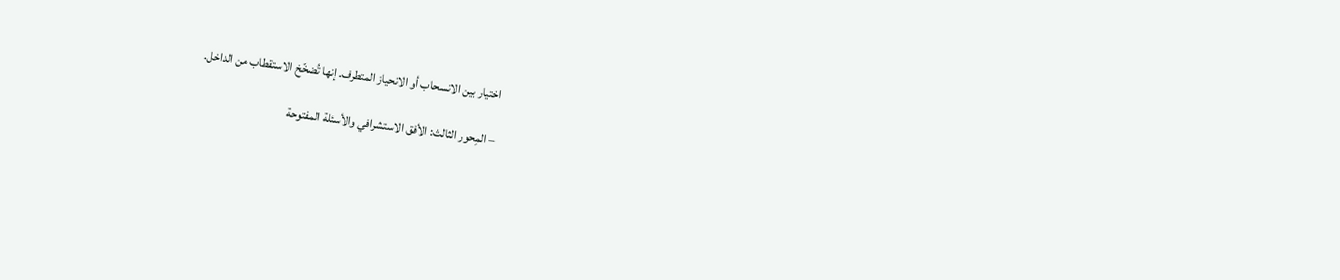اختيار بين الانسحاب أو الانحياز المتطرف. إنها تُضخّخ الاستقطاب من الداخل.

– المِحور الثالث: الأفق الاستشرافي والأسئلة المفتوحة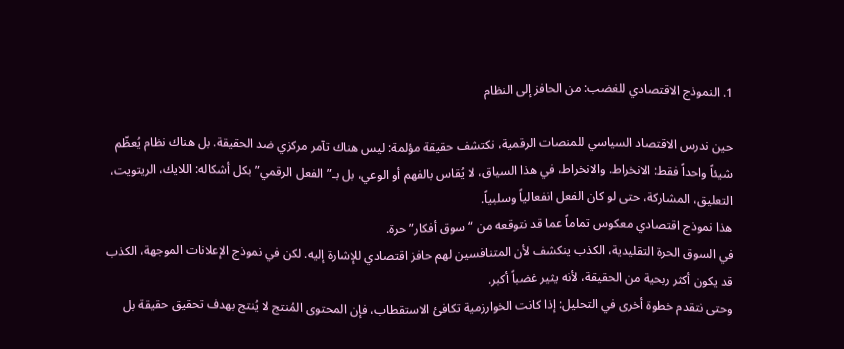1. النموذج الاقتصادي للغضب: من الحافز إلى النظام

حين ندرس الاقتصاد السياسي للمنصات الرقمية، نكتشف حقيقة مؤلمة: ليس هناك تآمر مركزي ضد الحقيقة. بل هناك نظام يُعظّم شيئاً واحداً فقط: الانخراط. والانخراط، في هذا السياق، لا يُقاس بالفهم أو الوعي، بل بـ”الفعل الرقمي” بكل أشكاله: اللايك، الريتويت، التعليق، المشاركة، حتى لو كان الفعل انفعالياً وسلبياً.
هذا نموذج اقتصادي معكوس تماماً عما قد نتوقعه من “سوق أفكار” حرة.
في السوق الحرة التقليدية، الكذب ينكشف لأن المتنافسين لهم حافز اقتصادي للإشارة إليه. لكن في نموذج الإعلانات الموجهة، الكذب قد يكون أكثر ربحية من الحقيقة، لأنه يثير غضباً أكبر.
وحتى نتقدم خطوة أخرى في التحليل: إذا كانت الخوارزمية تكافئ الاستقطاب، فإن المحتوى المُنتج لا يُنتج بهدف تحقيق حقيقة بل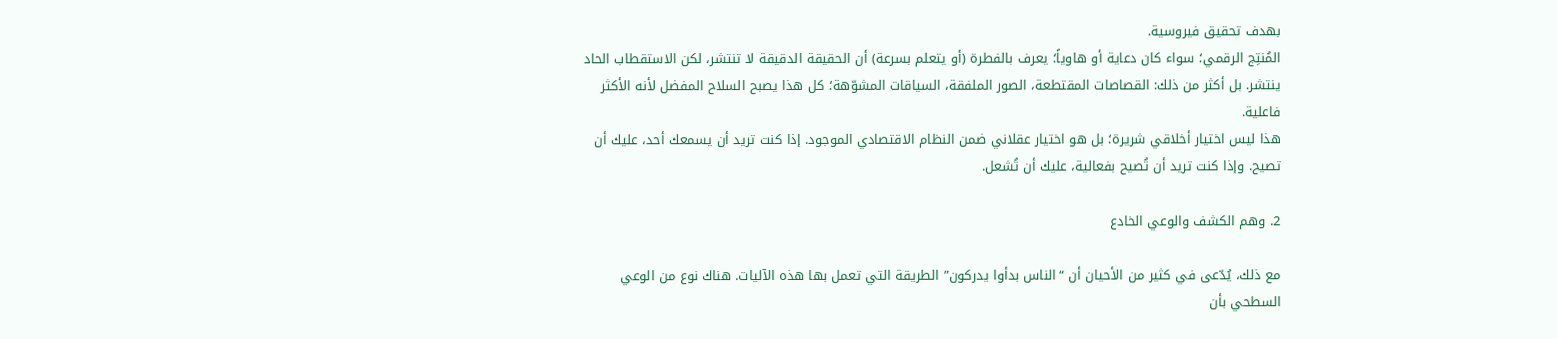بهدف تحقيق فيروسية.
المُنتِج الرقمي؛ سواء كان دعاية أو هاوياً؛ يعرف بالفطرة (أو يتعلم بسرعة) أن الحقيقة الدقيقة لا تنتشر، لكن الاستقطاب الحاد ينتشر. بل أكثر من ذلك: القصاصات المقتطعة، الصور الملفقة، السياقات المشوّهة؛ كل هذا يصبح السلاح المفضل لأنه الأكثر فاعلية.
هذا ليس اختيار أخلاقي شريرة؛ بل هو اختيار عقلاني ضمن النظام الاقتصادي الموجود. إذا كنت تريد أن يسمعك أحد، عليك أن تصيح. وإذا كنت تريد أن تُصيح بفعالية، عليك أن تُشعل.

2. وهم الكشف والوعي الخادع

مع ذلك، يُدّعى في كثير من الأحيان أن “الناس بدأوا يدركون” الطريقة التي تعمل بها هذه الآليات. هناك نوع من الوعي السطحي بأن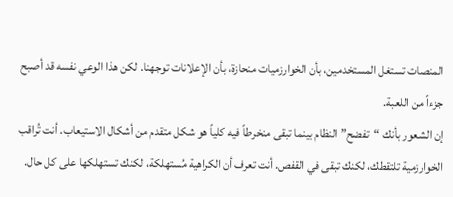المنصات تستغل المستخدمين، بأن الخوارزميات منحازة، بأن الإعلانات توجهنا. لكن هذا الوعي نفسه قد أصبح جزءاً من اللعبة.
إن الشعور بأنك “تفضح” النظام بينما تبقى منخرطاً فيه كلياً هو شكل متقدم من أشكال الاستيعاب. أنت تُراقب الخوارزمية تلتقطك، لكنك تبقى في القفص. أنت تعرف أن الكراهية مُستهلكة، لكنك تستهلكها على كل حال.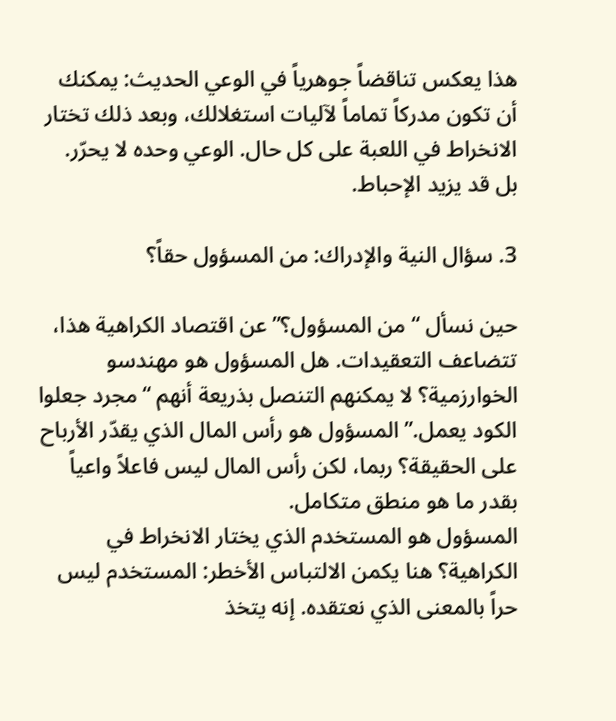هذا يعكس تناقضاً جوهرياً في الوعي الحديث: يمكنك أن تكون مدركاً تماماً لآليات استغلالك، وبعد ذلك تختار الانخراط في اللعبة على كل حال. الوعي وحده لا يحرّر. بل قد يزيد الإحباط.

3. سؤال النية والإدراك: من المسؤول حقاً؟

حين نسأل “من المسؤول؟” عن اقتصاد الكراهية هذا، تتضاعف التعقيدات. هل المسؤول هو مهندسو الخوارزمية؟ لا يمكنهم التنصل بذريعة أنهم “مجرد جعلوا الكود يعمل.” المسؤول هو رأس المال الذي يقدّر الأرباح على الحقيقة؟ ربما، لكن رأس المال ليس فاعلاً واعياً بقدر ما هو منطق متكامل.
المسؤول هو المستخدم الذي يختار الانخراط في الكراهية؟ هنا يكمن الالتباس الأخطر: المستخدم ليس حراً بالمعنى الذي نعتقده. إنه يتخذ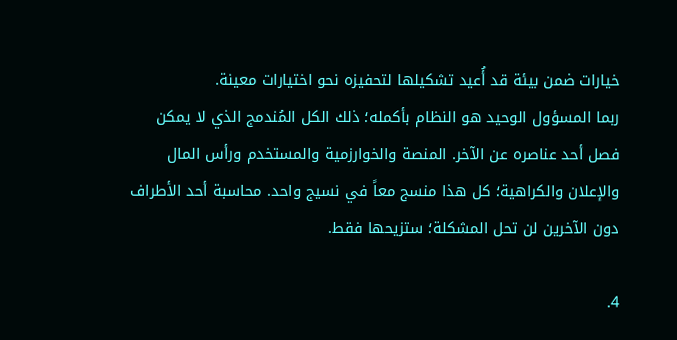خيارات ضمن بيئة قد أُعيد تشكيلها لتحفيزه نحو اختيارات معينة.
ربما المسؤول الوحيد هو النظام بأكمله؛ ذلك الكل المُندمج الذي لا يمكن فصل أحد عناصره عن الآخر. المنصة والخوارزمية والمستخدم ورأس المال والإعلان والكراهية؛ كل هذا منسج معاً في نسيج واحد. محاسبة أحد الأطراف دون الآخرين لن تحل المشكلة؛ ستزيحها فقط.

4.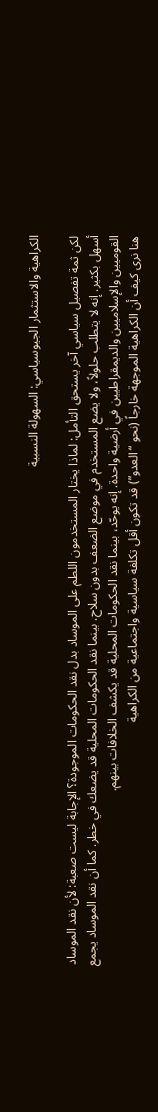الكراهية والاستثمار الجيوسياسي: السهولة النسبية

لكن ثمة تفصيل سياسي آخر يستحق التأمل: لماذا يختار المستخدمون اللطم على الموساد بدل نقد الحكومات الموجودة؟ الإجابة ليست صعبة: لأن نقد الموساد أسهل بكثير. إنه لا يتطلب حلولاً، ولا يضع المستخدم في موضع الضعف بدون سلاح. بينما نقد الحكومات المحلية قد يضعك في خطر. كما أن نقد الموساد يجمع القوميين والإسلاميين والديمقراطيين في أرضية واحدة. إنه يوحّد، بينما نقد الحكومات المحلية قد يكشف الخلافات بينهم.
هنا نرى كيف أن الكراهية الموجهة خارجاً (نحو “العدو”) قد تكون أقل تكلفة سياسية واجتماعية من الكراهية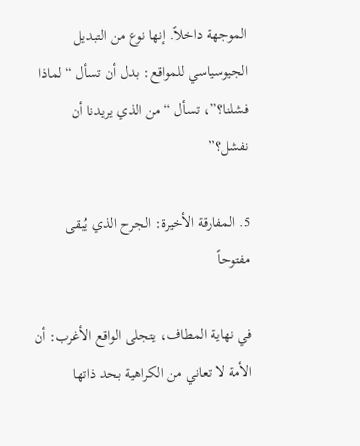الموجهة داخلاً. إنها نوع من التبديل الجيوسياسي للمواقع: بدل أن تسأل “لماذا فشلنا؟”، تسأل “من الذي يريدنا أن نفشل؟”

5. المفارقة الأخيرة: الجرح الذي يُبقى مفتوحاً

في نهاية المطاف، يتجلى الواقع الأغرب: أن الأمة لا تعاني من الكراهية بحد ذاتها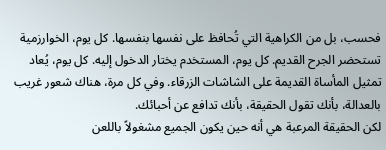فحسب، بل من الكراهية التي تُحافظ على نفسها بنفسها. كل يوم، الخوارزمية تستحضر الجرح القديم. كل يوم، المستخدم يختار الدخول إليه. كل يوم، يُعاد تمثيل المأساة القديمة على الشاشات الزرقاء. وفي كل مرة، هناك شعور غريب بالعدالة، بأنك تقول الحقيقة، بأنك تدافع عن أحبائك.
لكن الحقيقة المرعبة هي أنه حين يكون الجميع مشغولاً باللعن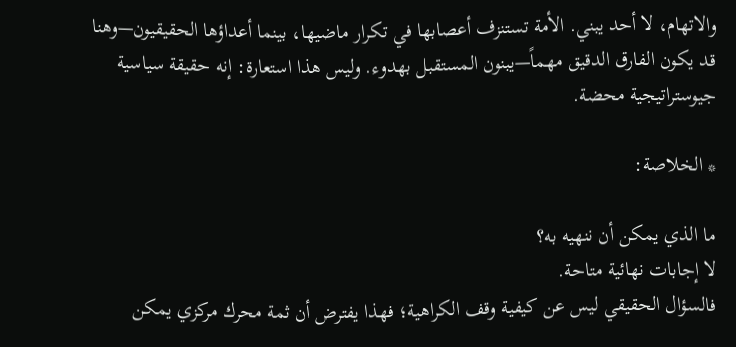والاتهام، لا أحد يبني. الأمة تستنزف أعصابها في تكرار ماضيها، بينما أعداؤها الحقيقيون—وهنا قد يكون الفارق الدقيق مهماً—يبنون المستقبل بهدوء. وليس هذا استعارة: إنه حقيقة سياسية جيوستراتيجية محضة.

* الخلاصة:

ما الذي يمكن أن ننهيه به؟
لا إجابات نهائية متاحة.
فالسؤال الحقيقي ليس عن كيفية وقف الكراهية؛ فهذا يفترض أن ثمة محرك مركزي يمكن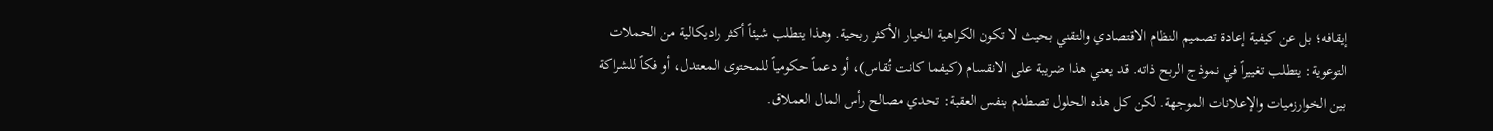إيقافه؛ بل عن كيفية إعادة تصميم النظام الاقتصادي والتقني بحيث لا تكون الكراهية الخيار الأكثر ربحية. وهذا يتطلب شيئاً أكثر راديكالية من الحملات التوعوية: يتطلب تغييراً في نموذج الربح ذاته. قد يعني هذا ضريبة على الانقسام (كيفما كانت تُقاس)، أو دعماً حكومياً للمحتوى المعتدل، أو فكاً للشراكة بين الخوارزميات والإعلانات الموجهة. لكن كل هذه الحلول تصطدم بنفس العقبة: تحدي مصالح رأس المال العملاق.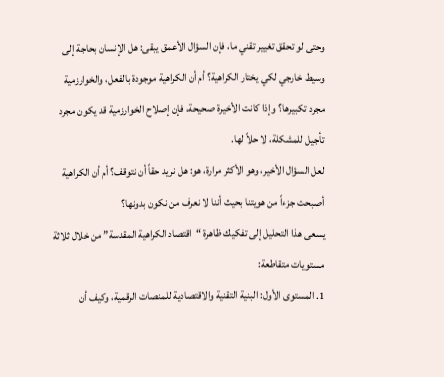وحتى لو تحقق تغيير تقني ما، فإن السؤال الأعمق يبقى: هل الإنسان بحاجة إلى وسيط خارجي لكي يختار الكراهية؟ أم أن الكراهية موجودة بالفعل، والخوارزمية مجرد تكبيرها؟ وإذا كانت الأخيرة صحيحة، فإن إصلاح الخوارزمية قد يكون مجرد تأجيل للمشكلة، لا حلاً لها.
لعل السؤال الأخير، وهو الأكثر مرارة، هو: هل نريد حقاً أن نتوقف؟ أم أن الكراهية أصبحت جزءاً من هويتنا بحيث أننا لا نعرف من نكون بدونها؟
يسعى هذا التحليل إلى تفكيك ظاهرة “اقتصاد الكراهية المقدسة” من خلال ثلاثة مستويات متقاطعة:
1. المستوى الأول: البنية التقنية والاقتصادية للمنصات الرقمية، وكيف أن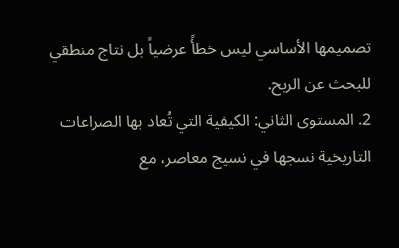تصميمها الأساسي ليس خطأً عرضياً بل نتاج منطقي للبحث عن الربح.
2. المستوى الثاني: الكيفية التي تُعاد بها الصراعات التاريخية نسجها في نسيج معاصر، مع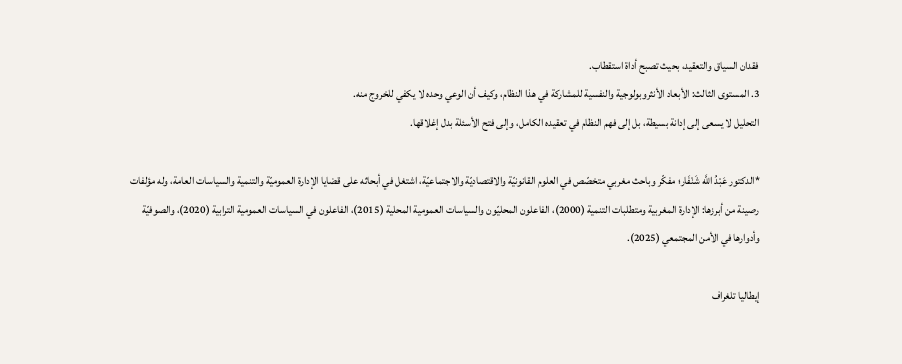فقدان السياق والتعقيد، بحيث تصبح أداة استقطاب.
3. المستوى الثالث: الأبعاد الأنثروبولوجية والنفسية للمشاركة في هذا النظام، وكيف أن الوعي وحده لا يكفي للخروج منه.
التحليل لا يسعى إلى إدانة بسيطة، بل إلى فهم النظام في تعقيده الكامل، وإلى فتح الأسئلة بدل إغلاقها.

*الدكتور عَبْدُ اللَّه شَنْفَار؛ مفكّر وباحث مغربي متخصّص في العلوم القانونيّة والاقتصاديّة والاجتماعيّة، اشتغل في أبحاثه على قضايا الإدارة العموميّة والتنمية والسياسات العامة، وله مؤلفات رصينة من أبرزها: الإدارة المغربية ومتطلبات التنمية (2000)، الفاعلون المحليّون والسياسات العمومية المحلية (2015)، الفاعلون في السياسات العمومية الترابية (2020)، والصوفيّة وأدوارها في الأمن المجتمعي (2025).

إيطاليا تلغراف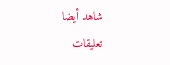شاهد أيضا
تعليقات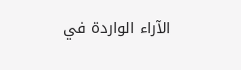الآراء الواردة في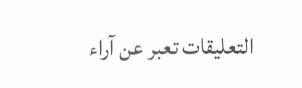التعليقات تعبر عن آراء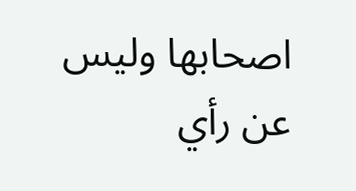اصحابها وليس عن رأي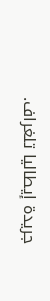جريدة إيطاليا تلغراف.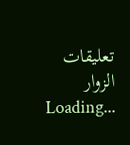تعليقات الزوار
Loading...